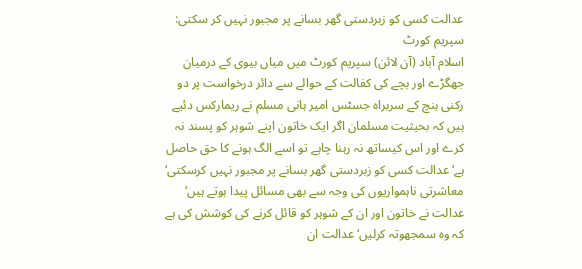عدالت کسی کو زبردستی گھر بسانے پر مجبور نہیں کر سکتی: سپریم کورٹ
اسلام آباد (آن لائن) سپریم کورٹ میں میاں بیوی کے درمیان جھگڑے اور بچے کی کفالت کے حوالے سے دائر درخواست پر دو رکنی بنچ کے سربراہ جسٹس امیر ہانی مسلم نے ریمارکس دئیے ہیں کہ بحیثیت مسلمان اگر ایک خاتون اپنے شوہر کو پسند نہ کرے اور اس کیساتھ نہ رہنا چاہے تو اسے الگ ہونے کا حق حاصل ہے‘ عدالت کسی کو زبردستی گھر بسانے پر مجبور نہیں کرسکتی‘ معاشرتی ناہمواریوں کی وجہ سے بھی مسائل پیدا ہوتے ہیں‘ عدالت نے خاتون اور ان کے شوہر کو قائل کرنے کی کوشش کی ہے کہ وہ سمجھوتہ کرلیں‘ عدالت ان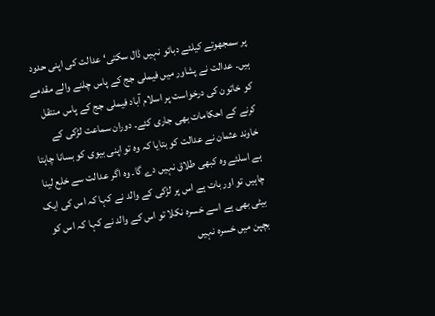پر سمجھوتے کیلئے دبائو نہیں ڈال سکتی‘ عدالت کی اپنی حدود ہیں۔ عدالت نے پشاور میں فیملی جج کے پاس چلنے والے مقدمے کو خاتون کی درخواست پر اسلام آباد فیملی جج کے پاس منتقل کرنے کے احکامات بھی جاری کئے۔ دوران سماعت لڑکی کے خاوند عثمان نے عدالت کو بتایا کہ وہ تو اپنی بیوی کو بسانا چاہتا ہے اسلئے وہ کبھی طلاق نہیں دے گا۔ وہ اگر عدالت سے خلع لینا چاہیں تو اور بات ہے اس پر لڑکی کے والد نے کہا کہ اس کی ایک بیٹی بھی ہے اسے خسرہ نکلا تو اس کے والد نے کہا کہ اس کو بچپن میں خسرہ نہیں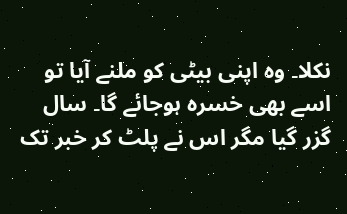نکلا۔ وہ اپنی بیٹی کو ملنے آیا تو اسے بھی خسرہ ہوجائے گا۔ سال گزر گیا مگر اس نے پلٹ کر خبر تک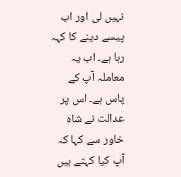نہیں لی اور اب پیسے دینے کا کہہ رہا ہے۔ اب یہ معاملہ آپ کے پاس ہے۔ اس پر عدالت نے شاہ خاور سے کہا کہ آپ کیا کہتے ہیں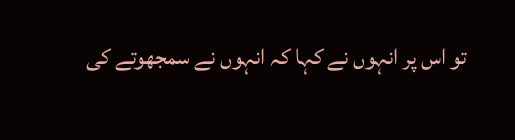تو اس پر انہوں نے کہا کہ انہوں نے سمجھوتے کی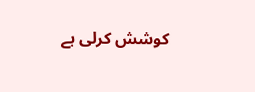کوشش کرلی ہے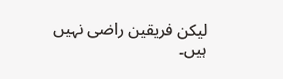لیکن فریقین راضی نہیں ہیں۔